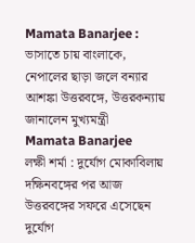Mamata Banarjee : ভাসাতে চায় বাংলাকে, নেপালের ছাড়া জলে বন্যার আশঙ্কা উত্তরবঙ্গে, উত্তরকন্যায় জানালেন মুখ্যমন্ত্রী
Mamata Banarjee
লক্ষী শর্মা : দুর্যোগ মোকাবিলায় দক্ষিনবঙ্গের পর আজ উত্তরবঙ্গের সফরে এসেছেন দুর্যোগ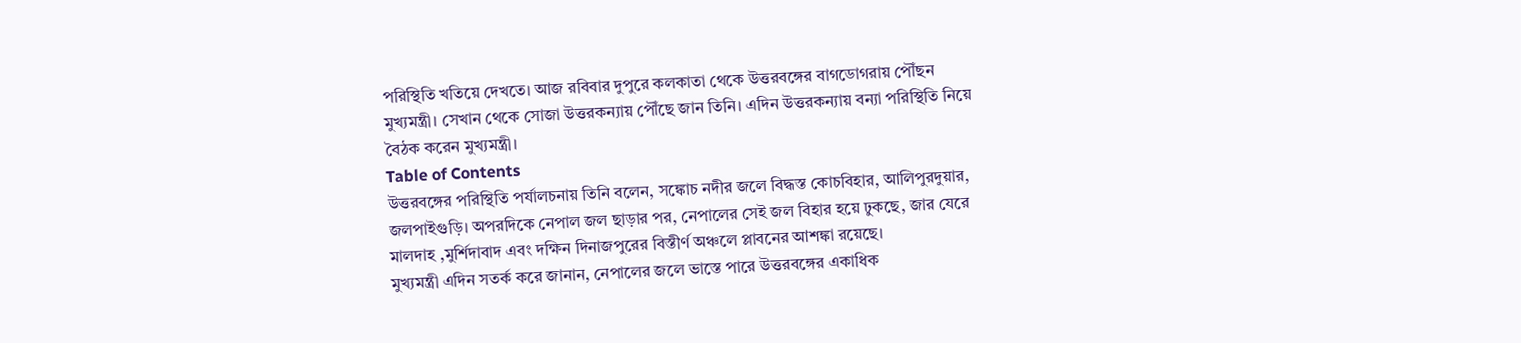পরিস্থিতি খতিয়ে দেখতে। আজ রবিবার দুপুরে কলকাতা থেকে উত্তরবঙ্গের বাগডোগরায় পৌঁছন মুখ্যমন্ত্রী। সেখান থেকে সোজা উত্তরকন্যায় পৌঁছে জান তিনি। এদিন উত্তরকন্যায় বন্যা পরিস্থিতি নিয়ে বৈঠক করেন মুখ্যমন্ত্রী।
Table of Contents
উত্তরবঙ্গের পরিস্থিতি পর্যালচনায় তিনি বলেন, সঙ্কোচ নদীর জলে বিদ্ধস্ত কোচবিহার, আলিপুরদুয়ার, জলপাইগুড়ি। অপরদিকে নেপাল জল ছাড়ার পর, নেপালের সেই জল বিহার হয়ে ঢুকছে, জার যেরে মালদাহ ,মুর্শিদাবাদ এবং দক্ষিন দিনাজপুরের বিস্তীর্ণ অঞ্চলে প্লাবনের আশঙ্কা রয়েছে।
মুখ্যমন্ত্রী এদিন সতর্ক করে জানান, নেপালের জলে ভাস্তে পারে উত্তরবঙ্গের একাধিক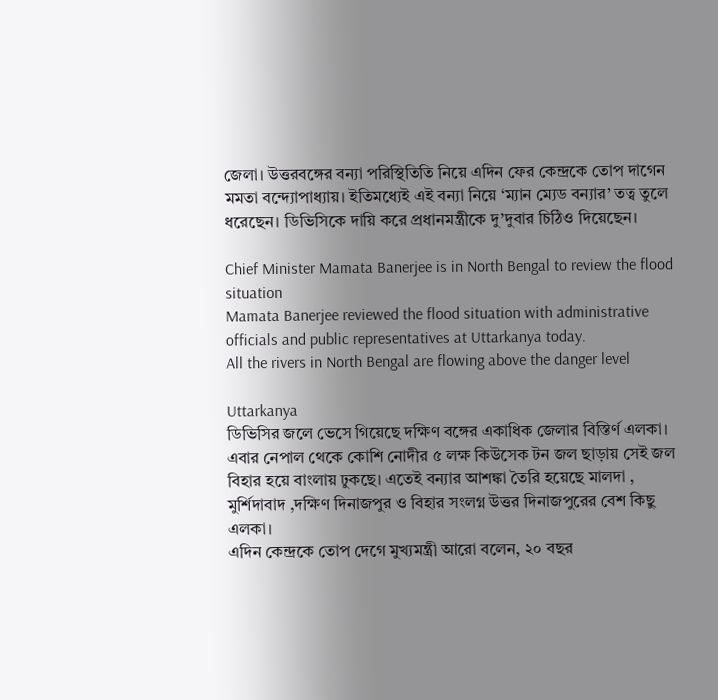জেলা। উত্তরবঙ্গের বন্যা পরিস্থিতিতি নিয়ে এদিন ফের কেন্দ্রকে তোপ দাগেন মমতা বন্দ্যোপাধ্যায়। ইতিমধ্যেই এই বন্যা নিয়ে ‘ম্যান ম্যেড বন্যার’ তত্ব তুলে ধরেছেন। ডিভিসিকে দায়ি করে প্রধানমন্ত্রীকে দু’দুবার চিঠিও দিয়েছেন।

Chief Minister Mamata Banerjee is in North Bengal to review the flood situation
Mamata Banerjee reviewed the flood situation with administrative officials and public representatives at Uttarkanya today.
All the rivers in North Bengal are flowing above the danger level

Uttarkanya
ডিভিসির জলে ভেসে গিয়েছে দক্ষিণ বঙ্গের একাধিক জেলার বিস্তির্ণ এলকা। এবার নেপাল থেকে কোশি নোদীর ৫ লক্ষ কিউসেক টন জল ছাড়ায় সেই জল বিহার হয়ে বাংলায় ঢুকছে। এতেই বন্যার আশঙ্কা তৈরি হয়েছে মালদা , মুর্শিদাবাদ ,দক্ষিণ দিনাজপুর ও বিহার সংলগ্ন উত্তর দিনাজপুরের বেশ কিছু এলকা।
এদিন কেন্দ্রকে তোপ দেগে মুখ্যমন্ত্রী আরো বলেন, ২০ বছর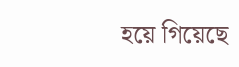হয়ে গিয়েছে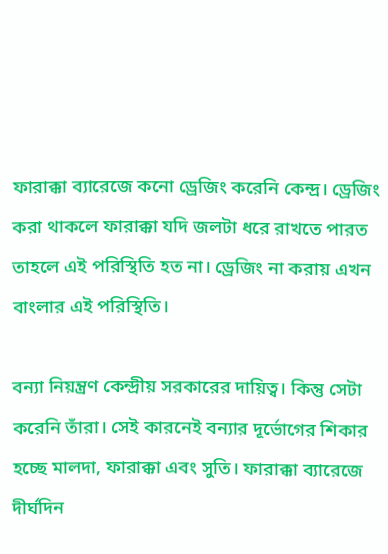ফারাক্কা ব্যারেজে কনো ড্রেজিং করেনি কেন্দ্র। ড্রেজিং করা থাকলে ফারাক্কা যদি জলটা ধরে রাখতে পারত তাহলে এই পরিস্থিতি হত না। ড্রেজিং না করায় এখন বাংলার এই পরিস্থিতি।

বন্যা নিয়ন্ত্রণ কেন্দ্রীয় সরকারের দায়িত্ব। কিন্তু সেটা করেনি তাঁরা। সেই কারনেই বন্যার দূর্ভোগের শিকার হচ্ছে মালদা, ফারাক্কা এবং সুতি। ফারাক্কা ব্যারেজে দীর্ঘদিন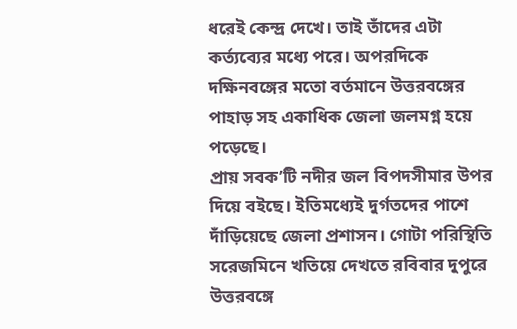ধরেই কেন্দ্র দেখে। তাই তাঁদের এটা কর্ত্যব্যের মধ্যে পরে। অপরদিকে দক্ষিনবঙ্গের মতো বর্তমানে উত্তরবঙ্গের পাহাড় সহ একাধিক জেলা জলমগ্ন হয়ে পড়েছে।
প্রায় সবক’টি নদীর জল বিপদসীমার উপর দিয়ে বইছে। ইতিমধ্যেই দুর্গতদের পাশে দাঁড়িয়েছে জেলা প্রশাসন। গোটা পরিস্থিতি সরেজমিনে খতিয়ে দেখতে রবিবার দুপুরে উত্তরবঙ্গে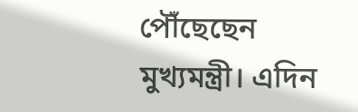পৌঁছেছেন মুখ্যমন্ত্রী। এদিন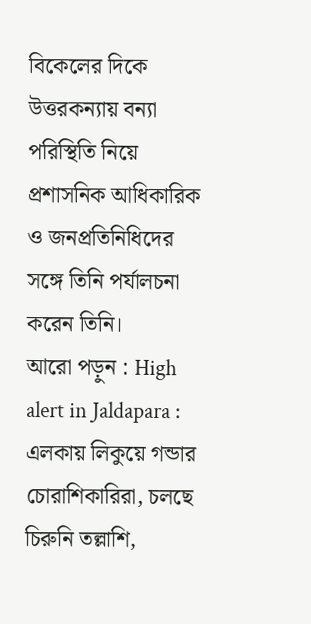বিকেলের দিকে উত্তরকন্যায় বন্যা পরিস্থিতি নিয়ে প্রশাসনিক আধিকারিক ও জনপ্রতিনিধিদের সঙ্গে তিনি পর্যালচনা করেন তিনি।
আরো পড়ুন : High alert in Jaldapara : এলকায় লিকুয়ে গন্ডার চোরাশিকারিরা, চলছে চিরুনি তল্লাশি,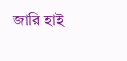জারি হাই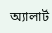অ্যালার্ট